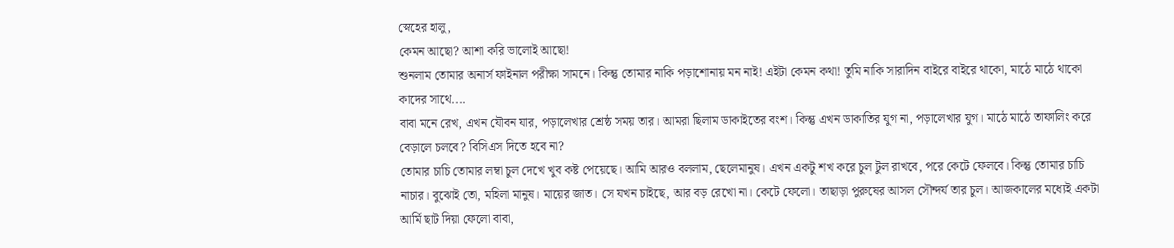স্নেহের হালু,
কেমন আছো? আশা করি ভালোই আছো!
শুনলাম তোমার অনার্স ফাইনাল পরীক্ষা সামনে। কিন্তু তোমার নাকি পড়াশোনায় মন নাই! এইটা কেমন কথা! তুমি নাকি সারাদিন বাইরে বাইরে থাকো, মাঠে মাঠে থাকো কাদের সাথে....
বাবা মনে রেখ, এখন যৌবন যার, পড়ালেখার শ্রেষ্ঠ সময় তার। আমরা ছিলাম ডাকাইতের বংশ। কিন্তু এখন ডাকাতির যুগ না, পড়ালেখার যুগ। মাঠে মাঠে তাফালিং করে বেড়ালে চলবে? বিসিএস দিতে হবে না?
তোমার চাচি তোমার লম্বা চুল দেখে খুব কষ্ট পেয়েছে। আমি আরও বললাম, ছেলেমানুষ। এখন একটু শখ করে চুল টুল রাখবে, পরে কেটে ফেলবে। কিন্তু তোমার চাচি নাচার। বুঝোই তো, মহিলা মানুষ। মায়ের জাত। সে যখন চাইছে, আর বড় রেখো না। কেটে ফেলো। তাছাড়া পুরুষের আসল সৌন্দর্য তার চুল। আজকালের মধ্যেই একটা আর্মি ছাট দিয়া ফেলো বাবা,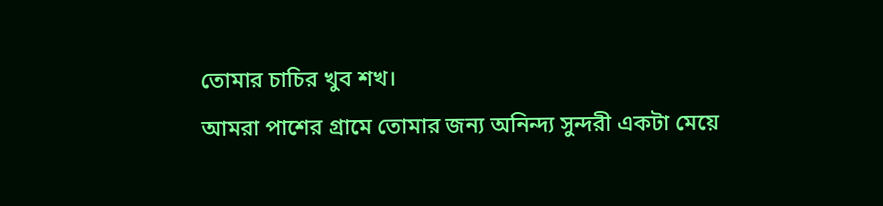তোমার চাচির খুব শখ।
আমরা পাশের গ্রামে তোমার জন্য অনিন্দ্য সুন্দরী একটা মেয়ে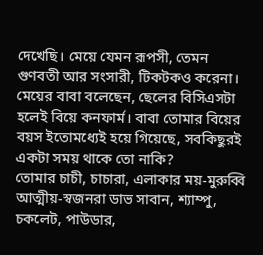দেখেছি। মেয়ে যেমন রূপসী, তেমন গুণবতী আর সংসারী, টিকটকও করেনা। মেয়ের বাবা বলেছেন, ছেলের বিসিএসটা হলেই বিয়ে কনফার্ম। বাবা তোমার বিয়ের বয়স ইতোমধ্যেই হয়ে গিয়েছে, সবকিছুরই একটা সময় থাকে তো নাকি?
তোমার চাচী, চাচারা, এলাকার ময়-মুরুব্বি আত্মীয়-স্বজনরা ডাভ সাবান, শ্যাম্পু, চকলেট, পাউডার,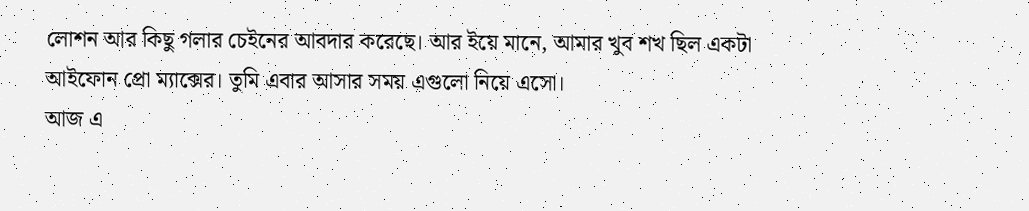লোশন আর কিছু গলার চেইনের আবদার করেছে। আর ইয়ে মানে, আমার খুব শখ ছিল একটা আইফোন প্রো ম্যাক্সের। তুমি এবার আসার সময় এগুলো নিয়ে এসো।
আজ এ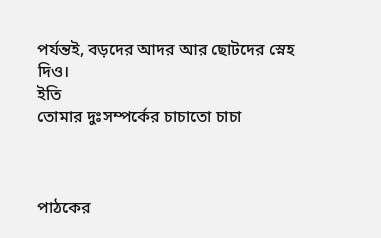পর্যন্তই, বড়দের আদর আর ছোটদের স্নেহ দিও।
ইতি
তোমার দুঃসম্পর্কের চাচাতো চাচা



পাঠকের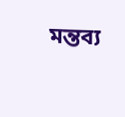মন্তব্য